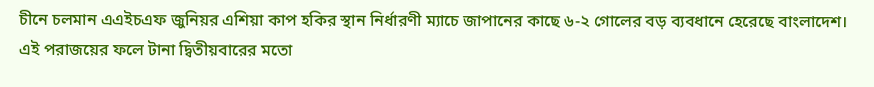চীনে চলমান এএইচএফ জুনিয়র এশিয়া কাপ হকির স্থান নির্ধারণী ম্যাচে জাপানের কাছে ৬-২ গোলের বড় ব্যবধানে হেরেছে বাংলাদেশ। এই পরাজয়ের ফলে টানা দ্বিতীয়বারের মতো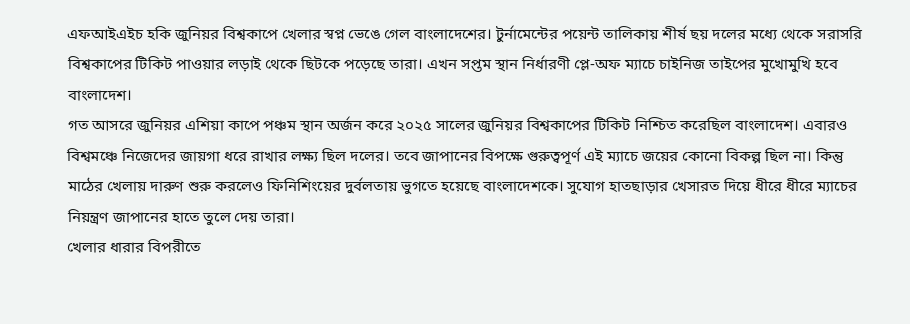এফআইএইচ হকি জুনিয়র বিশ্বকাপে খেলার স্বপ্ন ভেঙে গেল বাংলাদেশের। টুর্নামেন্টের পয়েন্ট তালিকায় শীর্ষ ছয় দলের মধ্যে থেকে সরাসরি বিশ্বকাপের টিকিট পাওয়ার লড়াই থেকে ছিটকে পড়েছে তারা। এখন সপ্তম স্থান নির্ধারণী প্লে-অফ ম্যাচে চাইনিজ তাইপের মুখোমুখি হবে বাংলাদেশ।
গত আসরে জুনিয়র এশিয়া কাপে পঞ্চম স্থান অর্জন করে ২০২৫ সালের জুনিয়র বিশ্বকাপের টিকিট নিশ্চিত করেছিল বাংলাদেশ। এবারও বিশ্বমঞ্চে নিজেদের জায়গা ধরে রাখার লক্ষ্য ছিল দলের। তবে জাপানের বিপক্ষে গুরুত্বপূর্ণ এই ম্যাচে জয়ের কোনো বিকল্প ছিল না। কিন্তু মাঠের খেলায় দারুণ শুরু করলেও ফিনিশিংয়ের দুর্বলতায় ভুগতে হয়েছে বাংলাদেশকে। সুযোগ হাতছাড়ার খেসারত দিয়ে ধীরে ধীরে ম্যাচের নিয়ন্ত্রণ জাপানের হাতে তুলে দেয় তারা।
খেলার ধারার বিপরীতে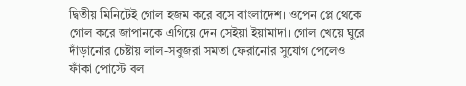দ্বিতীয় মিনিটেই গোল হজম করে বসে বাংলাদেশ। ওপেন প্লে থেকে গোল করে জাপানকে এগিয়ে দেন সেইয়া ইয়ামাদা। গোল খেয়ে ঘুরে দাঁড়ানোর চেষ্টায় লাল-সবুজরা সমতা ফেরানোর সুযোগ পেলেও ফাঁকা পোস্টে বল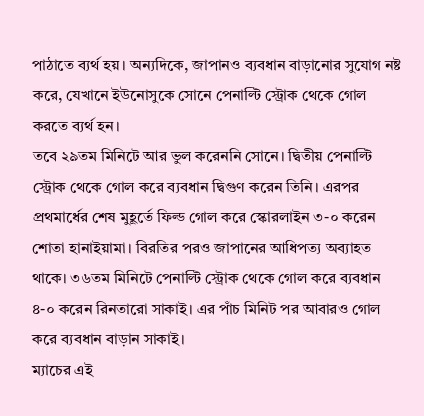পাঠাতে ব্যর্থ হয়। অন্যদিকে, জাপানও ব্যবধান বাড়ানোর সুযোগ নষ্ট করে, যেখানে ইউনোসুকে সোনে পেনাল্টি স্ট্রোক থেকে গোল করতে ব্যর্থ হন।
তবে ২৯তম মিনিটে আর ভুল করেননি সোনে। দ্বিতীয় পেনাল্টি স্ট্রোক থেকে গোল করে ব্যবধান দ্বিগুণ করেন তিনি। এরপর প্রথমার্ধের শেষ মুহূর্তে ফিল্ড গোল করে স্কোরলাইন ৩-০ করেন শোতা হানাইয়ামা। বিরতির পরও জাপানের আধিপত্য অব্যাহত থাকে। ৩৬তম মিনিটে পেনাল্টি স্ট্রোক থেকে গোল করে ব্যবধান ৪-০ করেন রিনতারো সাকাই। এর পাঁচ মিনিট পর আবারও গোল করে ব্যবধান বাড়ান সাকাই।
ম্যাচের এই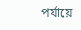পর্যায়ে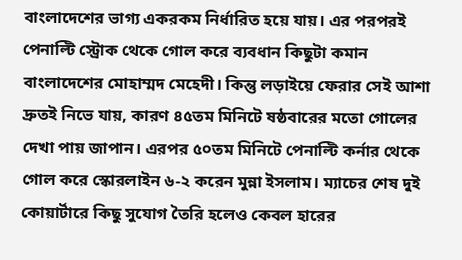বাংলাদেশের ভাগ্য একরকম নির্ধারিত হয়ে যায়। এর পরপরই পেনাল্টি স্ট্রোক থেকে গোল করে ব্যবধান কিছুটা কমান বাংলাদেশের মোহাম্মদ মেহেদী। কিন্তু লড়াইয়ে ফেরার সেই আশা দ্রুতই নিভে যায়, কারণ ৪৫তম মিনিটে ষষ্ঠবারের মতো গোলের দেখা পায় জাপান। এরপর ৫০তম মিনিটে পেনাল্টি কর্নার থেকে গোল করে স্কোরলাইন ৬-২ করেন মুন্না ইসলাম। ম্যাচের শেষ দুই কোয়ার্টারে কিছু সুযোগ তৈরি হলেও কেবল হারের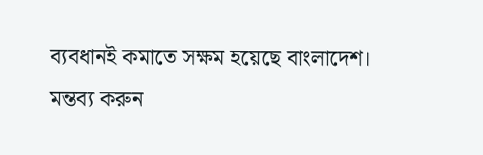ব্যবধানই কমাতে সক্ষম হয়েছে বাংলাদেশ।
মন্তব্য করুন